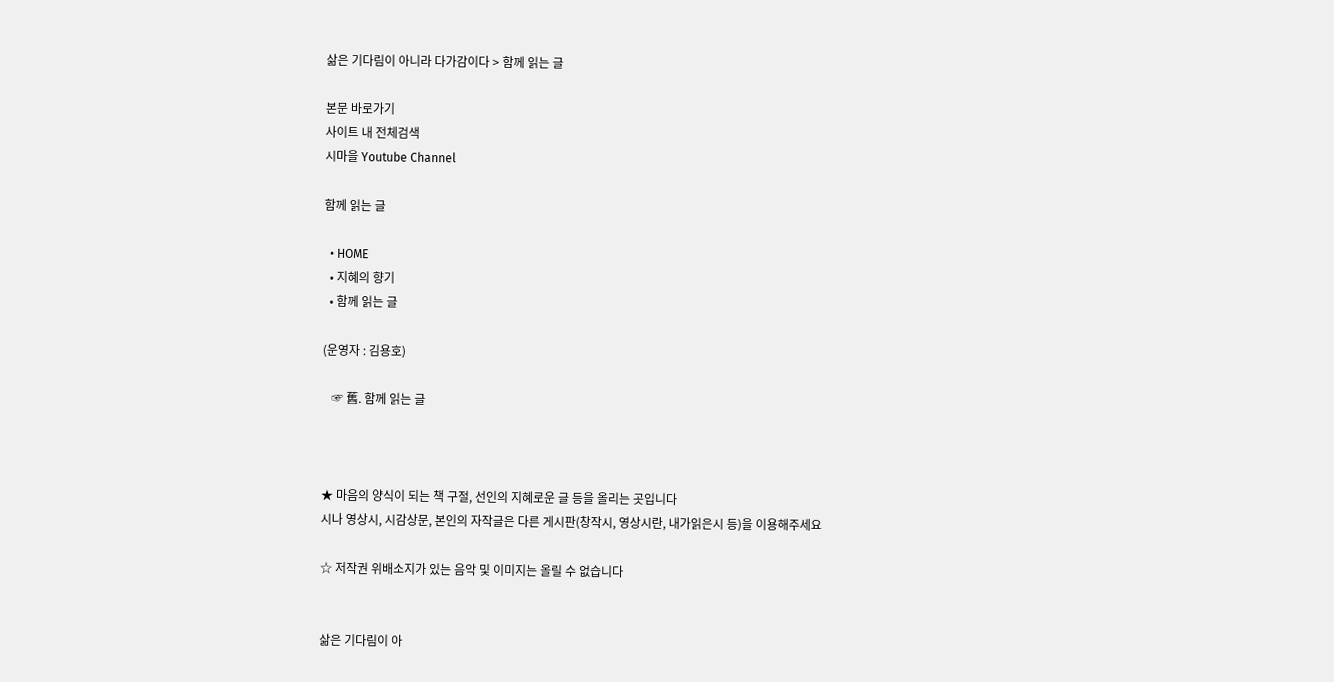삶은 기다림이 아니라 다가감이다 > 함께 읽는 글

본문 바로가기
사이트 내 전체검색
시마을 Youtube Channel

함께 읽는 글

  • HOME
  • 지혜의 향기
  • 함께 읽는 글

(운영자 : 김용호)

   ☞ 舊. 함께 읽는 글



★ 마음의 양식이 되는 책 구절, 선인의 지혜로운 글 등을 올리는 곳입니다
시나 영상시, 시감상문, 본인의 자작글은 다른 게시판(창작시, 영상시란, 내가읽은시 등)을 이용해주세요

☆ 저작권 위배소지가 있는 음악 및 이미지는 올릴 수 없습니다


삶은 기다림이 아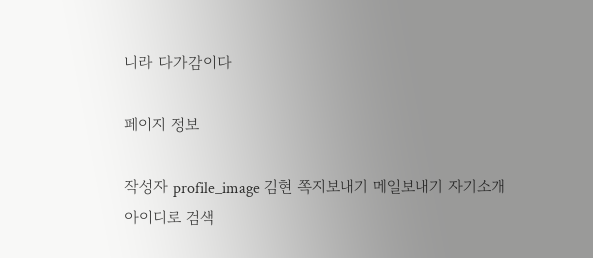니라 다가감이다

페이지 정보

작성자 profile_image 김현 쪽지보내기 메일보내기 자기소개 아이디로 검색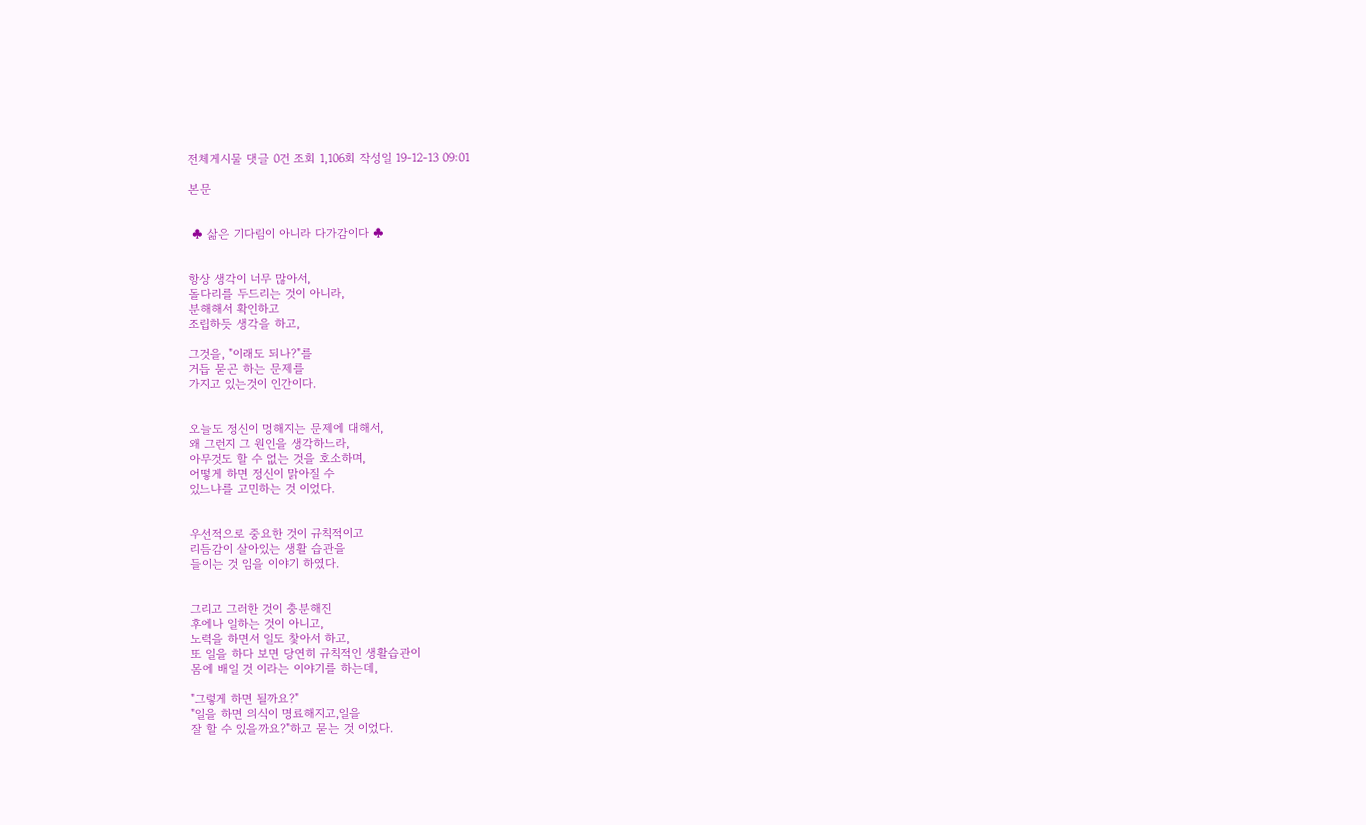전체게시물 댓글 0건 조회 1,106회 작성일 19-12-13 09:01

본문


 ♣ 삶은 기다림이 아니라 다가감이다 ♣


항상 생각이 너무 많아서,
돌다리를 두드리는 것이 아니라,
분해해서 확인하고
조립하듯 생각을 하고,

그것을, "이래도 되나?"를
거듭 묻곤 하는 문제를
가지고 있는것이 인간이다.


오늘도 정신이 멍해지는 문제에 대해서,
왜 그런지 그 원인을 생각하느라,
아무것도 할 수 없는 것을 호소하며,
어떻게 하면 정신이 맑아질 수
있느냐를 고민하는 것 이었다.


우선적으로 중요한 것이 규칙적이고
리듬감이 살아있는 생활 습관을
들이는 것 임을 이야기 하였다.


그리고 그러한 것이 충분해진
후에나 일하는 것이 아니고,
노력을 하면서 일도 찿아서 하고,
또 일을 하다 보면 당연히 규칙적인 생활습관이
몸에 배일 것 이라는 이야기를 하는데,

"그렇게 하면 될까요?"
"일을 하면 의식이 명료해지고,일을
잘 할 수 있을까요?"하고 묻는 것 이었다.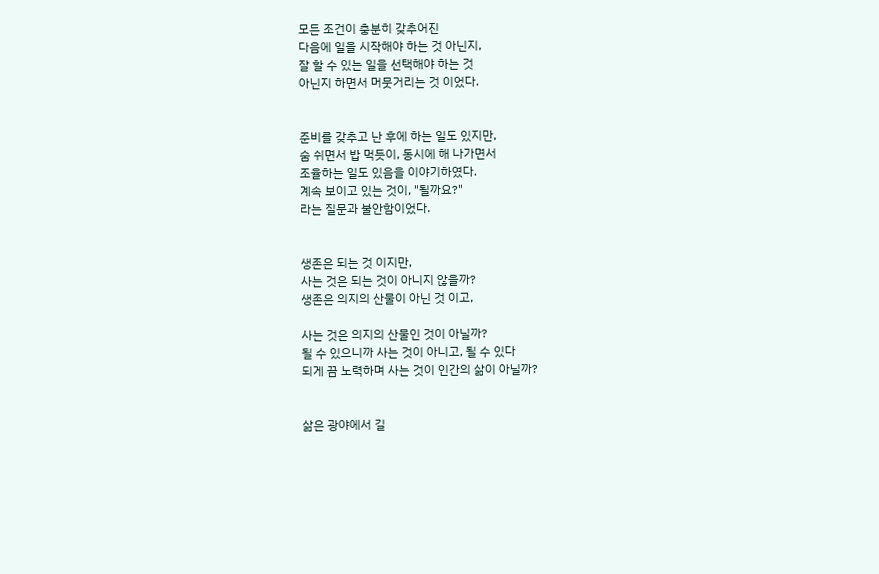모든 조건이 충분히 갖추어진
다음에 일을 시작해야 하는 것 아닌지,
잘 할 수 있는 일을 선택해야 하는 것
아닌지 하면서 머뭇거리는 것 이었다.


준비를 갖추고 난 후에 하는 일도 있지만,
숨 쉬면서 밥 먹듯이, 동시에 해 나가면서
조율하는 일도 있음을 이야기하였다.
계속 보이고 있는 것이, "될까요?"
라는 질문과 불안함이었다.


생존은 되는 것 이지만,
사는 것은 되는 것이 아니지 않을까?
생존은 의지의 산물이 아닌 것 이고,

사는 것은 의지의 산물인 것이 아닐까?
될 수 있으니까 사는 것이 아니고, 될 수 있다
되게 끔 노력하며 사는 것이 인간의 삶이 아닐까?


삶은 광야에서 길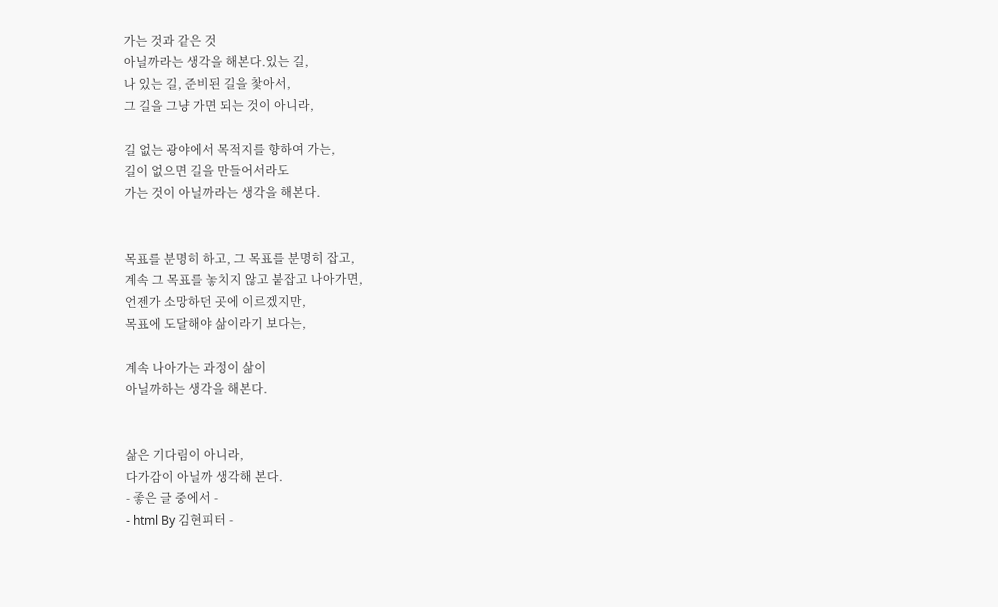가는 것과 같은 것
아닐까라는 생각을 해본다.있는 길,
나 있는 길, 준비된 길을 찿아서,
그 길을 그냥 가면 되는 것이 아니라,

길 없는 광야에서 목적지를 향하여 가는,
길이 없으면 길을 만들어서라도
가는 것이 아닐까라는 생각을 해본다.


목표를 분명히 하고, 그 목표를 분명히 잡고,
계속 그 목표를 놓치지 않고 붙잡고 나아가면,
언젠가 소망하던 곳에 이르겠지만,
목표에 도달해야 삶이라기 보다는,

계속 나아가는 과정이 삶이
아닐까하는 생각을 해본다.


삶은 기다림이 아니라,
다가감이 아닐까 생각해 본다.
- 좋은 글 중에서 -
- html By 김현피터 -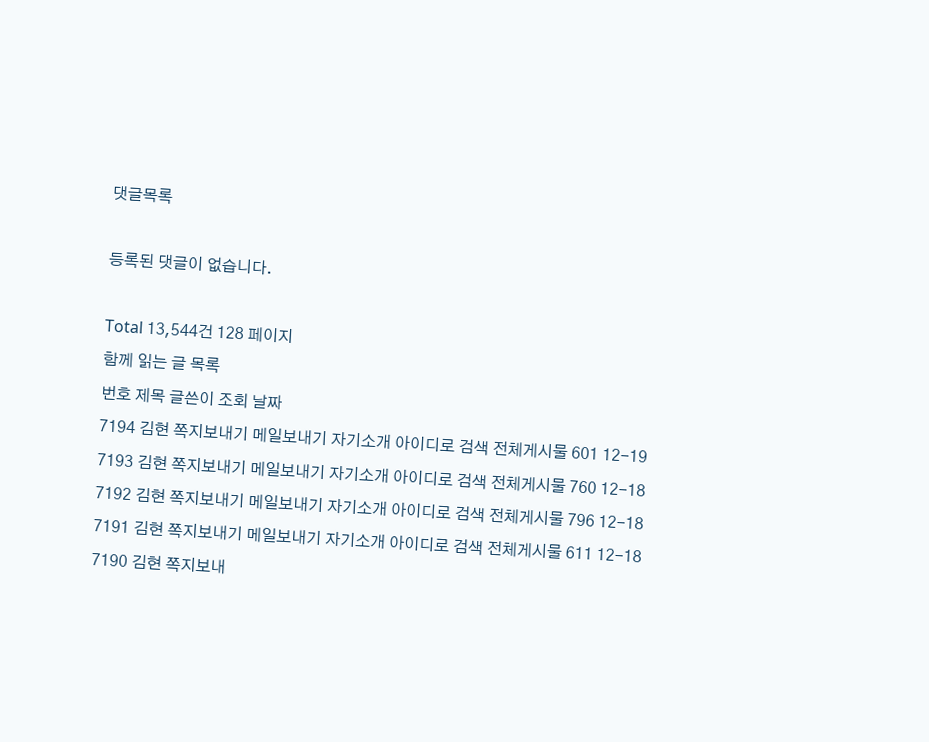댓글목록

등록된 댓글이 없습니다.

Total 13,544건 128 페이지
함께 읽는 글 목록
번호 제목 글쓴이 조회 날짜
7194 김현 쪽지보내기 메일보내기 자기소개 아이디로 검색 전체게시물 601 12-19
7193 김현 쪽지보내기 메일보내기 자기소개 아이디로 검색 전체게시물 760 12-18
7192 김현 쪽지보내기 메일보내기 자기소개 아이디로 검색 전체게시물 796 12-18
7191 김현 쪽지보내기 메일보내기 자기소개 아이디로 검색 전체게시물 611 12-18
7190 김현 쪽지보내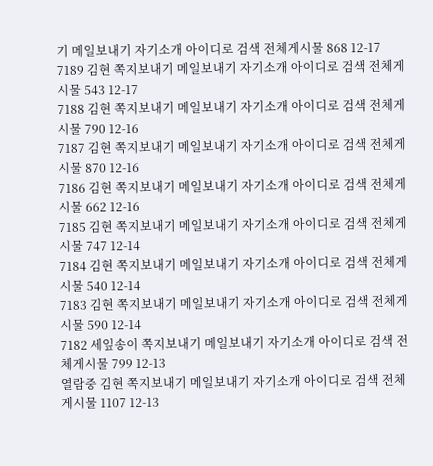기 메일보내기 자기소개 아이디로 검색 전체게시물 868 12-17
7189 김현 쪽지보내기 메일보내기 자기소개 아이디로 검색 전체게시물 543 12-17
7188 김현 쪽지보내기 메일보내기 자기소개 아이디로 검색 전체게시물 790 12-16
7187 김현 쪽지보내기 메일보내기 자기소개 아이디로 검색 전체게시물 870 12-16
7186 김현 쪽지보내기 메일보내기 자기소개 아이디로 검색 전체게시물 662 12-16
7185 김현 쪽지보내기 메일보내기 자기소개 아이디로 검색 전체게시물 747 12-14
7184 김현 쪽지보내기 메일보내기 자기소개 아이디로 검색 전체게시물 540 12-14
7183 김현 쪽지보내기 메일보내기 자기소개 아이디로 검색 전체게시물 590 12-14
7182 세잎송이 쪽지보내기 메일보내기 자기소개 아이디로 검색 전체게시물 799 12-13
열람중 김현 쪽지보내기 메일보내기 자기소개 아이디로 검색 전체게시물 1107 12-13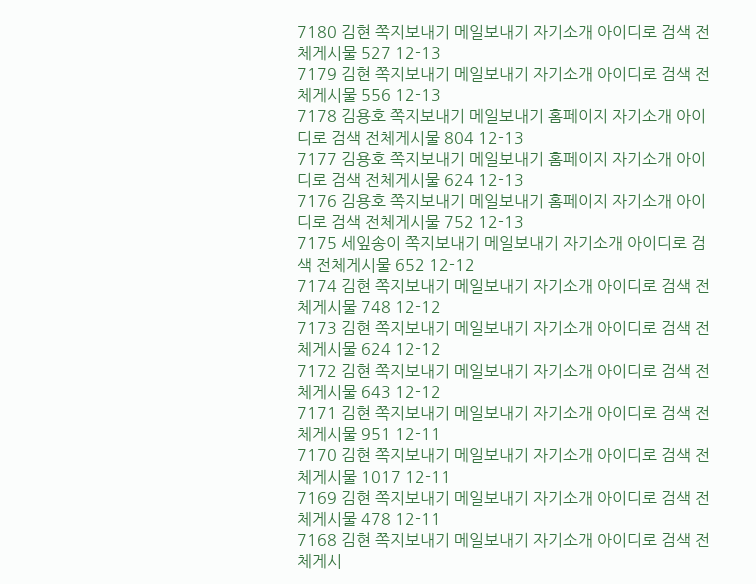7180 김현 쪽지보내기 메일보내기 자기소개 아이디로 검색 전체게시물 527 12-13
7179 김현 쪽지보내기 메일보내기 자기소개 아이디로 검색 전체게시물 556 12-13
7178 김용호 쪽지보내기 메일보내기 홈페이지 자기소개 아이디로 검색 전체게시물 804 12-13
7177 김용호 쪽지보내기 메일보내기 홈페이지 자기소개 아이디로 검색 전체게시물 624 12-13
7176 김용호 쪽지보내기 메일보내기 홈페이지 자기소개 아이디로 검색 전체게시물 752 12-13
7175 세잎송이 쪽지보내기 메일보내기 자기소개 아이디로 검색 전체게시물 652 12-12
7174 김현 쪽지보내기 메일보내기 자기소개 아이디로 검색 전체게시물 748 12-12
7173 김현 쪽지보내기 메일보내기 자기소개 아이디로 검색 전체게시물 624 12-12
7172 김현 쪽지보내기 메일보내기 자기소개 아이디로 검색 전체게시물 643 12-12
7171 김현 쪽지보내기 메일보내기 자기소개 아이디로 검색 전체게시물 951 12-11
7170 김현 쪽지보내기 메일보내기 자기소개 아이디로 검색 전체게시물 1017 12-11
7169 김현 쪽지보내기 메일보내기 자기소개 아이디로 검색 전체게시물 478 12-11
7168 김현 쪽지보내기 메일보내기 자기소개 아이디로 검색 전체게시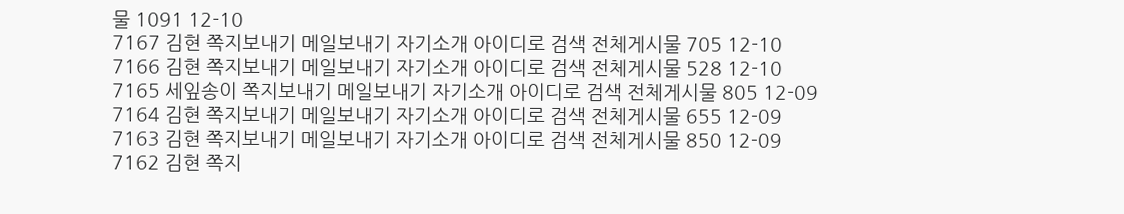물 1091 12-10
7167 김현 쪽지보내기 메일보내기 자기소개 아이디로 검색 전체게시물 705 12-10
7166 김현 쪽지보내기 메일보내기 자기소개 아이디로 검색 전체게시물 528 12-10
7165 세잎송이 쪽지보내기 메일보내기 자기소개 아이디로 검색 전체게시물 805 12-09
7164 김현 쪽지보내기 메일보내기 자기소개 아이디로 검색 전체게시물 655 12-09
7163 김현 쪽지보내기 메일보내기 자기소개 아이디로 검색 전체게시물 850 12-09
7162 김현 쪽지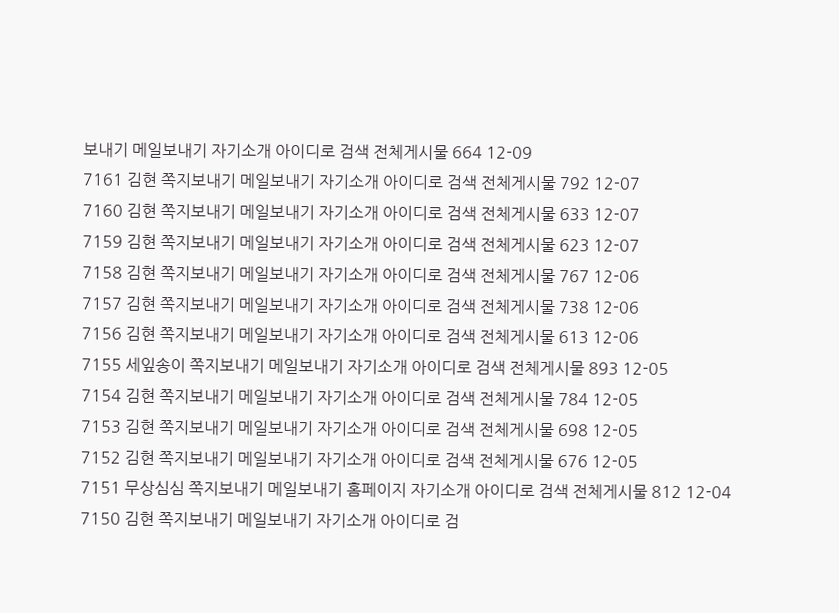보내기 메일보내기 자기소개 아이디로 검색 전체게시물 664 12-09
7161 김현 쪽지보내기 메일보내기 자기소개 아이디로 검색 전체게시물 792 12-07
7160 김현 쪽지보내기 메일보내기 자기소개 아이디로 검색 전체게시물 633 12-07
7159 김현 쪽지보내기 메일보내기 자기소개 아이디로 검색 전체게시물 623 12-07
7158 김현 쪽지보내기 메일보내기 자기소개 아이디로 검색 전체게시물 767 12-06
7157 김현 쪽지보내기 메일보내기 자기소개 아이디로 검색 전체게시물 738 12-06
7156 김현 쪽지보내기 메일보내기 자기소개 아이디로 검색 전체게시물 613 12-06
7155 세잎송이 쪽지보내기 메일보내기 자기소개 아이디로 검색 전체게시물 893 12-05
7154 김현 쪽지보내기 메일보내기 자기소개 아이디로 검색 전체게시물 784 12-05
7153 김현 쪽지보내기 메일보내기 자기소개 아이디로 검색 전체게시물 698 12-05
7152 김현 쪽지보내기 메일보내기 자기소개 아이디로 검색 전체게시물 676 12-05
7151 무상심심 쪽지보내기 메일보내기 홈페이지 자기소개 아이디로 검색 전체게시물 812 12-04
7150 김현 쪽지보내기 메일보내기 자기소개 아이디로 검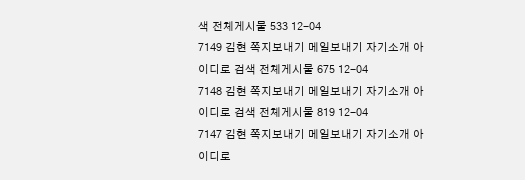색 전체게시물 533 12-04
7149 김현 쪽지보내기 메일보내기 자기소개 아이디로 검색 전체게시물 675 12-04
7148 김현 쪽지보내기 메일보내기 자기소개 아이디로 검색 전체게시물 819 12-04
7147 김현 쪽지보내기 메일보내기 자기소개 아이디로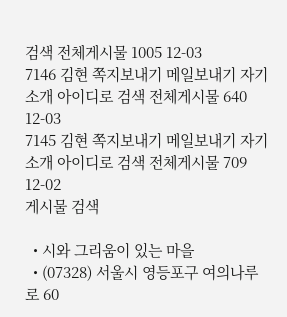검색 전체게시물 1005 12-03
7146 김현 쪽지보내기 메일보내기 자기소개 아이디로 검색 전체게시물 640 12-03
7145 김현 쪽지보내기 메일보내기 자기소개 아이디로 검색 전체게시물 709 12-02
게시물 검색

  • 시와 그리움이 있는 마을
  • (07328) 서울시 영등포구 여의나루로 60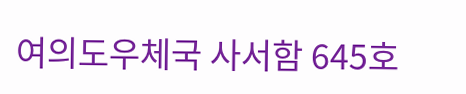여의도우체국 사서함 645호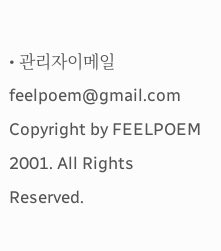• 관리자이메일 feelpoem@gmail.com
Copyright by FEELPOEM 2001. All Rights Reserved.